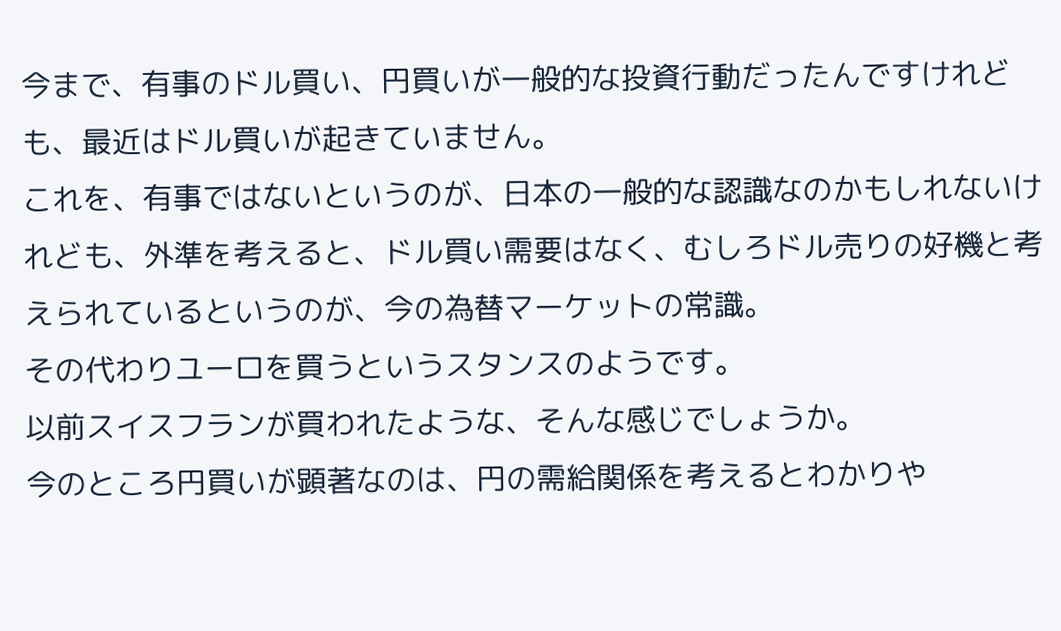今まで、有事のドル買い、円買いが一般的な投資行動だったんですけれども、最近はドル買いが起きていません。
これを、有事ではないというのが、日本の一般的な認識なのかもしれないけれども、外準を考えると、ドル買い需要はなく、むしろドル売りの好機と考えられているというのが、今の為替マーケットの常識。
その代わりユーロを買うというスタンスのようです。
以前スイスフランが買われたような、そんな感じでしょうか。
今のところ円買いが顕著なのは、円の需給関係を考えるとわかりや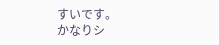すいです。
かなりシ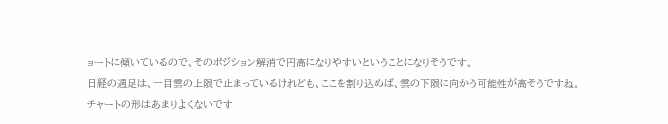ョートに傾いているので、そのポジション解消で円高になりやすいということになりそうです。
日経の週足は、一目雲の上限で止まっているけれども、ここを割り込めば、雲の下限に向かう可能性が高そうですね。
チャートの形はあまりよくないです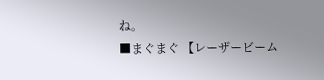ね。
■まぐまぐ 【レーザービーム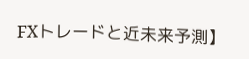FXトレードと近未来予測】